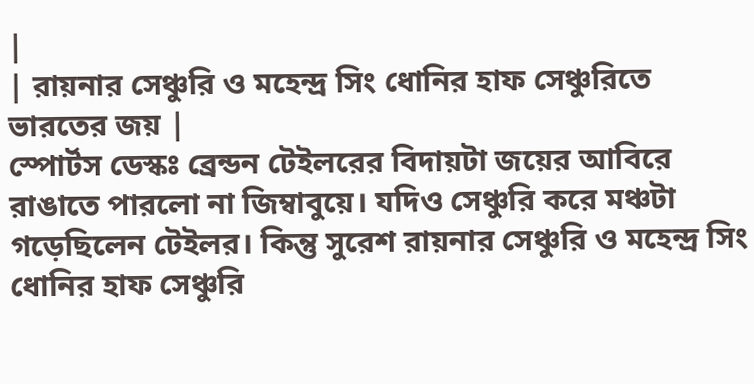|
| রায়নার সেঞ্চুরি ও মহেন্দ্র সিং ধোনির হাফ সেঞ্চুরিতে ভারতের জয় |
স্পোর্টস ডেস্কঃ ব্রেন্ডন টেইলরের বিদায়টা জয়ের আবিরে রাঙাতে পারলো না জিম্বাবুয়ে। যদিও সেঞ্চুরি করে মঞ্চটা গড়েছিলেন টেইলর। কিন্তু সুরেশ রায়নার সেঞ্চুরি ও মহেন্দ্র সিং ধোনির হাফ সেঞ্চুরি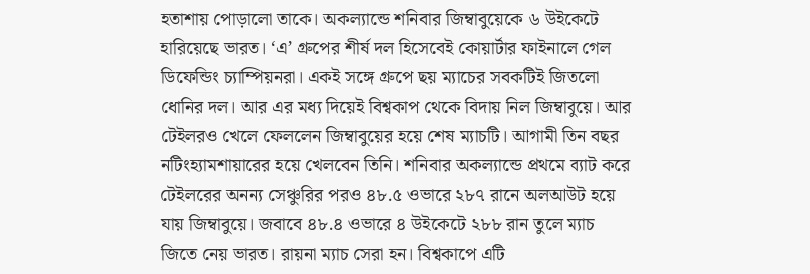হতাশায় পোড়ালো তাকে। অকল্যান্ডে শনিবার জিম্বাবুয়েকে ৬ উইকেটে হারিয়েছে ভারত। ‘এ’ গ্রুপের শীর্ষ দল হিসেবেই কোয়ার্টার ফাইনালে গেল ডিফেন্ডিং চ্যাম্পিয়নরা। একই সঙ্গে গ্রুপে ছয় ম্যাচের সবকটিই জিতলো ধোনির দল। আর এর মধ্য দিয়েই বিশ্বকাপ থেকে বিদায় নিল জিম্বাবুয়ে। আর টেইলরও খেলে ফেললেন জিম্বাবুয়ের হয়ে শেষ ম্যাচটি। আগামী তিন বছর নটিংহ্যামশায়ারের হয়ে খেলবেন তিনি। শনিবার অকল্যান্ডে প্রথমে ব্যাট করে টেইলরের অনন্য সেঞ্চুরির পরও ৪৮.৫ ওভারে ২৮৭ রানে অলআউট হয়ে যায় জিম্বাবুয়ে। জবাবে ৪৮.৪ ওভারে ৪ উইকেটে ২৮৮ রান তুলে ম্যাচ জিতে নেয় ভারত। রায়না ম্যাচ সেরা হন। বিশ্বকাপে এটি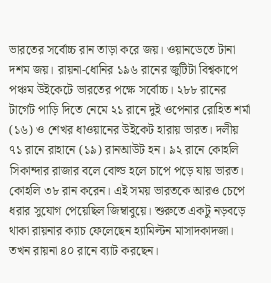ভারতের সর্বোচ্চ রান তাড়া করে জয়। ওয়ানডেতে টানা দশম জয়। রায়না-ধোনির ১৯৬ রানের জুটিটা বিশ্বকাপে পঞ্চম উইকেটে ভারতের পক্ষে সর্বোচ্চ। ২৮৮ রানের টার্গেট পাড়ি দিতে নেমে ২১ রানে দুই ওপেনার রোহিত শর্মা (১৬) ও শেখর ধাওয়ানের উইকেট হারায় ভারত। দলীয় ৭১ রানে রাহানে (১৯) রানআউট হন। ৯২ রানে কোহলি সিকান্দার রাজার বলে বোল্ড হলে চাপে পড়ে যায় ভারত। কোহলি ৩৮ রান করেন। এই সময় ভারতকে আরও চেপে ধরার সুযোগ পেয়েছিল জিম্বাবুয়ে। শুরুতে একটু নড়বড়ে থাকা রায়নার ক্যাচ ফেলেছেন হ্যামিল্টন মাসাদকাদজা। তখন রায়না ৪০ রানে ব্যাট করছেন।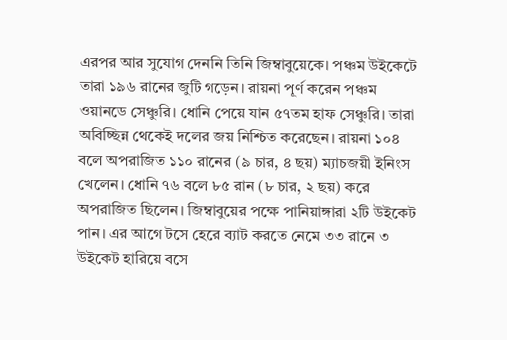এরপর আর সুযোগ দেননি তিনি জিম্বাবুয়েকে। পঞ্চম উইকেটে তারা ১৯৬ রানের জুটি গড়েন। রায়না পূর্ণ করেন পঞ্চম ওয়ানডে সেঞ্চুরি। ধোনি পেয়ে যান ৫৭তম হাফ সেঞ্চুরি। তারা অবিচ্ছিন্ন থেকেই দলের জয় নিশ্চিত করেছেন। রায়না ১০৪ বলে অপরাজিত ১১০ রানের (৯ চার, ৪ ছয়) ম্যাচজয়ী ইনিংস খেলেন। ধোনি ৭৬ বলে ৮৫ রান (৮ চার, ২ ছয়) করে অপরাজিত ছিলেন। জিম্বাবুয়ের পক্ষে পানিয়াঙ্গারা ২টি উইকেট পান। এর আগে টসে হেরে ব্যাট করতে নেমে ৩৩ রানে ৩ উইকেট হারিয়ে বসে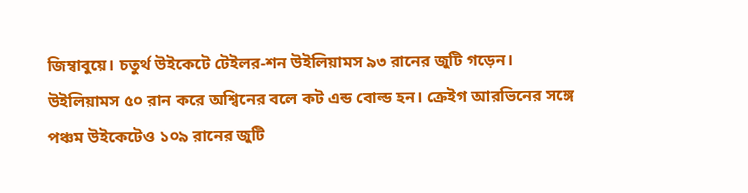জিম্বাবুয়ে। চতুর্থ উইকেটে টেইলর-শন উইলিয়ামস ৯৩ রানের জুটি গড়েন। উইলিয়ামস ৫০ রান করে অশ্বিনের বলে কট এন্ড বোল্ড হন। ক্রেইগ আরভিনের সঙ্গে পঞ্চম উইকেটেও ১০৯ রানের জুটি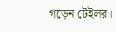গড়েন টেইলর।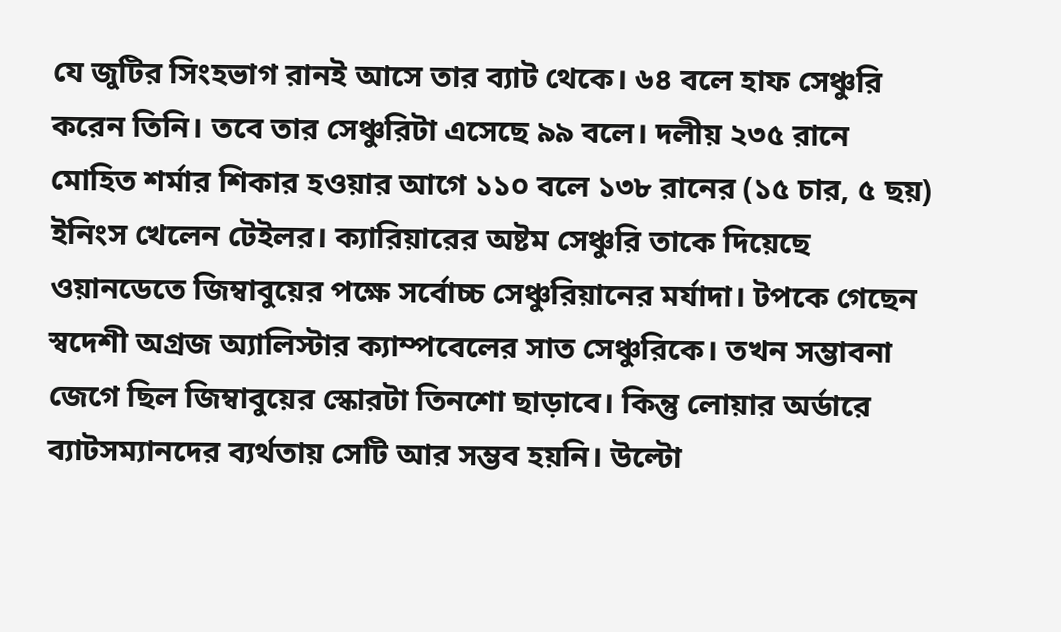যে জুটির সিংহভাগ রানই আসে তার ব্যাট থেকে। ৬৪ বলে হাফ সেঞ্চুরি করেন তিনি। তবে তার সেঞ্চুরিটা এসেছে ৯৯ বলে। দলীয় ২৩৫ রানে মোহিত শর্মার শিকার হওয়ার আগে ১১০ বলে ১৩৮ রানের (১৫ চার, ৫ ছয়) ইনিংস খেলেন টেইলর। ক্যারিয়ারের অষ্টম সেঞ্চুরি তাকে দিয়েছে ওয়ানডেতে জিম্বাবুয়ের পক্ষে সর্বোচ্চ সেঞ্চুরিয়ানের মর্যাদা। টপকে গেছেন স্বদেশী অগ্রজ অ্যালিস্টার ক্যাম্পবেলের সাত সেঞ্চুরিকে। তখন সম্ভাবনা জেগে ছিল জিম্বাবুয়ের স্কোরটা তিনশো ছাড়াবে। কিন্তু লোয়ার অর্ডারে ব্যাটসম্যানদের ব্যর্থতায় সেটি আর সম্ভব হয়নি। উল্টো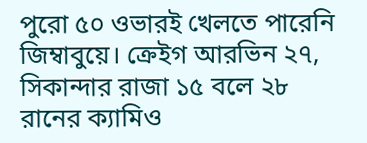পুরো ৫০ ওভারই খেলতে পারেনি জিম্বাবুয়ে। ক্রেইগ আরভিন ২৭, সিকান্দার রাজা ১৫ বলে ২৮ রানের ক্যামিও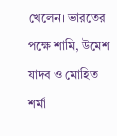খেলেন। ভারতের পক্ষে শামি, উমেশ যাদব ও মোহিত শর্মা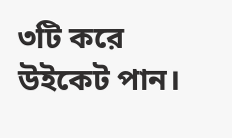৩টি করে উইকেট পান।